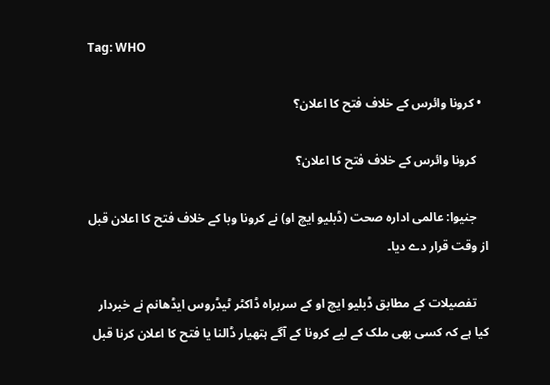Tag: WHO

  • کرونا وائرس کے خلاف فتح کا اعلان؟

    کرونا وائرس کے خلاف فتح کا اعلان؟

    جنیوا: عالمی ادارہ صحت (ڈبلیو ایچ او) نے کرونا وبا کے خلاف فتح کا اعلان قبل از وقت قرار دے دیا۔

    تفصیلات کے مطابق ڈبلیو ایچ او کے سربراہ ڈاکٹر ٹیڈروس ایڈھانم نے خبردار کیا ہے کہ کسی بھی ملک کے لیے کرونا کے آگے ہتھیار ڈالنا یا فتح کا اعلان کرنا قبل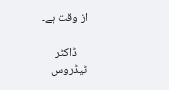از وقت ہے۔

    ڈاکٹر ٹیڈروس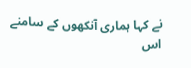نے کہا ہماری آنکھوں کے سامنے اس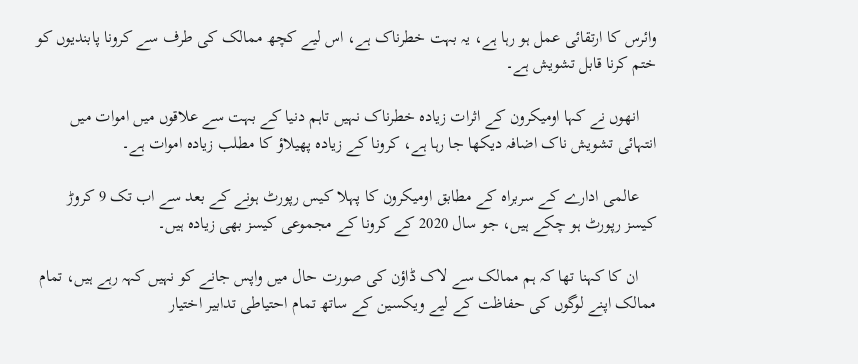وائرس کا ارتقائی عمل ہو رہا ہے، یہ بہت خطرناک ہے، اس لیے کچھ ممالک کی طرف سے کرونا پابندیوں کو ختم کرنا قابل تشویش ہے۔

    انھوں نے کہا اومیکرون کے اثرات زیادہ خطرناک نہیں تاہم دنیا کے بہت سے علاقوں میں اموات میں انتہائی تشویش ناک اضافہ دیکھا جا رہا ہے، کرونا کے زیادہ پھیلاؤ کا مطلب زیادہ اموات ہے۔

    عالمی ادارے کے سربراہ کے مطابق اومیکرون کا پہلا کیس رپورٹ ہونے کے بعد سے اب تک 9 کروڑ کیسز رپورٹ ہو چکے ہیں، جو سال 2020 کے کرونا کے مجموعی کیسز بھی زیادہ ہیں۔

    ان کا کہنا تھا کہ ہم ممالک سے لاک ڈاؤن کی صورت حال میں واپس جانے کو نہیں کہہ رہے ہیں، تمام ممالک اپنے لوگوں کی حفاظت کے لیے ویکسین کے ساتھ تمام احتیاطی تدابیر اختیار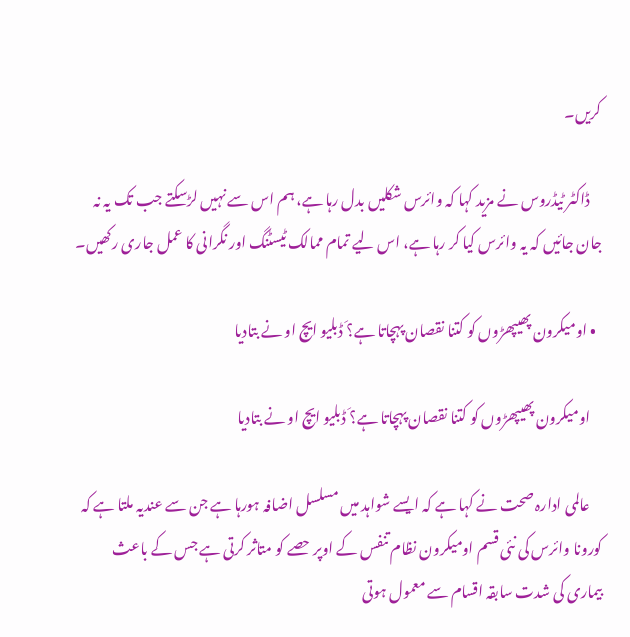کریں۔

    ڈاکٹر ٹیڈروس نے مزید کہا کہ وائرس شکلیں بدل رہا ہے، ہم اس سے نہیں لڑسکتے جب تک یہ نہ جان جائیں کہ یہ وائرس کیا کر رہا ہے، اس لیے تمام ممالک ٹیسٹنگ اور نگرانی کا عمل جاری رکھیں۔

  • اومیکرون پھیپھڑوں کو کتنا نقصان پہچاتا ہے؟َ ڈبلیو ایچ او نے بتادیا

    اومیکرون پھیپھڑوں کو کتنا نقصان پہچاتا ہے؟َ ڈبلیو ایچ او نے بتادیا

    عالمی ادارہ صحت نے کہا ہے کہ ایسے شواہد میں مسلسل اضافہ ہورہا ہے جن سے عندیہ ملتا ہے کہ کورونا وائرس کی نئی قسم اومیکرون نظام تنفس کے اوپر حصے کو متاثر کرتی ہے جس کے باعث بیماری کی شدت سابقہ اقسام سے معمول ہوتی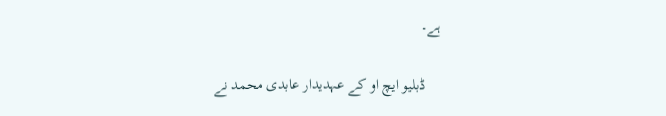ہے۔

    ڈبلیو ایچ او کے عہدیدار عابدی محمد نے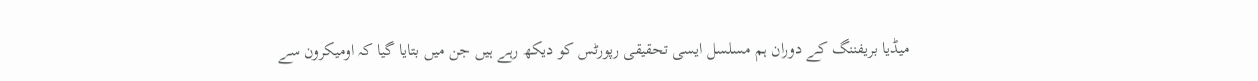میڈیا بریفننگ کے دوران ہم مسلسل ایسی تحقیقی رپورٹس کو دیکھ رہے ہیں جن میں بتایا گیا کہ اومیکرون سے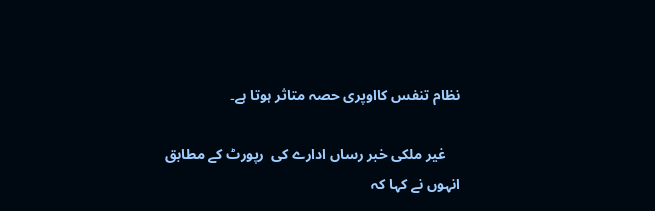نظام تنفس کااوپری حصہ متاثر ہوتا ہے۔

    غیر ملکی خبر رساں ادارے کی  رپورٹ کے مطابق  انہوں نے کہا کہ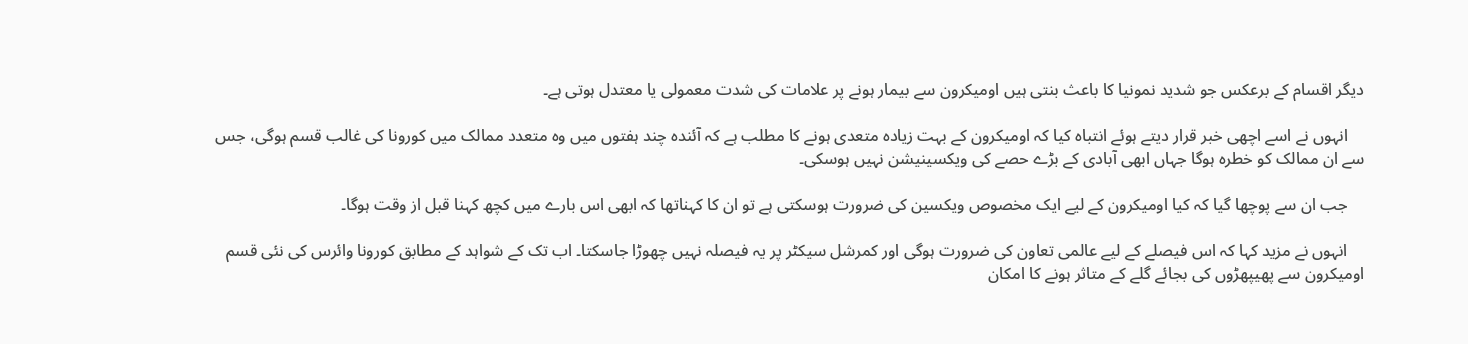دیگر اقسام کے برعکس جو شدید نمونیا کا باعث بنتی ہیں اومیکرون سے بیمار ہونے پر علامات کی شدت معمولی یا معتدل ہوتی ہے۔

    انہوں نے اسے اچھی خبر قرار دیتے ہوئے انتباہ کیا کہ اومیکرون کے بہت زیادہ متعدی ہونے کا مطلب ہے کہ آئندہ چند ہفتوں میں وہ متعدد ممالک میں کورونا کی غالب قسم ہوگی، جس سے ان ممالک کو خطرہ ہوگا جہاں ابھی آبادی کے بڑے حصے کی ویکسینیشن نہیں ہوسکی۔

    جب ان سے پوچھا گیا کہ کیا اومیکرون کے لیے ایک مخصوص ویکسین کی ضرورت ہوسکتی ہے تو ان کا کہناتھا کہ ابھی اس بارے میں کچھ کہنا قبل از وقت ہوگا۔

    انہوں نے مزید کہا کہ اس فیصلے کے لیے عالمی تعاون کی ضرورت ہوگی اور کمرشل سیکٹر پر یہ فیصلہ نہیں چھوڑا جاسکتا۔ اب تک کے شواہد کے مطابق کورونا وائرس کی نئی قسم اومیکرون سے پھیپھڑوں کی بجائے گلے کے متاثر ہونے کا امکان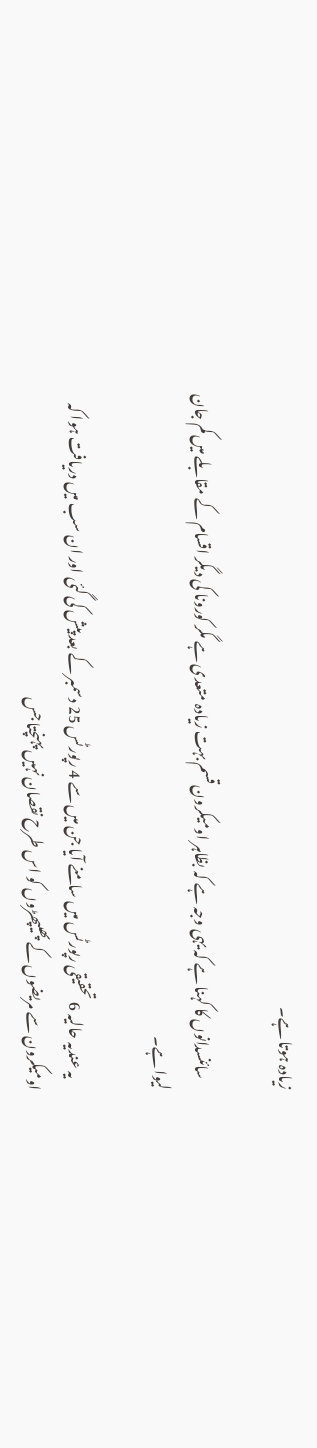زیادہ ہوتا ہے۔

    سائنسدانوں کا کہنا ہے کہ یہی وجہ ہے کہ بظاہر اومیکرون قسم بہت زیادہ متعدی ہے مگر کورونا کی دیگر اقسام کے مقابلے میں کم جان لیوا ہے۔

    یہ عندیہ حالیہ 6 تحقیقی رپورٹس میں سامنے آیا جن میں سے 4 رپورٹس 25 دسمبر کے بعد پیش کی گئی اور ان سب میں دریافت ہوا کہ اومیکرون سے مریضوں کے پھیپھڑوں کو اس طرح نقصان نہیں پہنچتا جس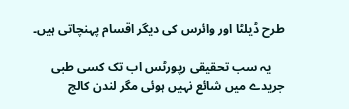طرح ڈیلٹا اور وائرس کی دیگر اقسام پہنچاتی ہیں۔

    یہ سب تحقیقی رپورٹس اب تک کسی طبی جریدے میں شائع نہیں ہوئی مگر لندن کالج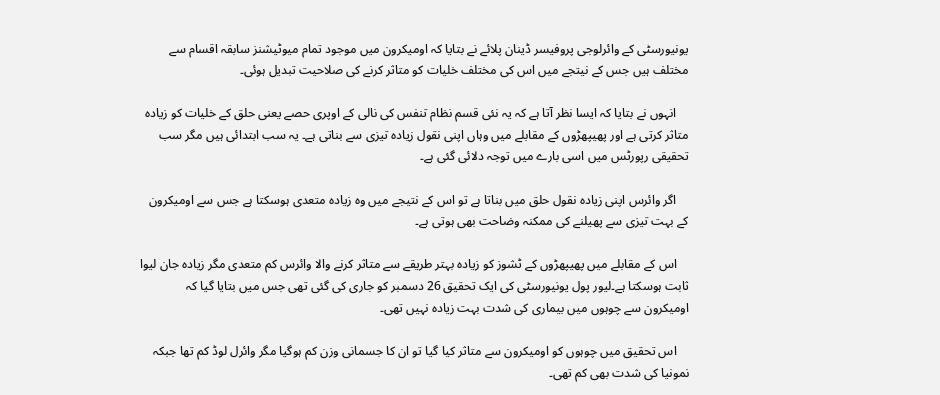یونیورسٹی کے وائرلوجی پروفیسر ڈینان پلائے نے بتایا کہ اومیکرون میں موجود تمام میوٹیشنز سابقہ اقسام سے مختلف ہیں جس کے نیتجے میں اس کی مختلف خلیات کو متاثر کرنے کی صلاحیت تبدیل ہوئی۔

    انہوں نے بتایا کہ ایسا نظر آتا ہے کہ یہ نئی قسم نظام تنفس کی نالی کے اوپری حصے یعنی حلق کے خلیات کو زیادہ متاثر کرتی ہے اور پھیپھڑوں کے مقابلے میں وہاں اپنی نقول زیادہ تیزی سے بناتی ہے۔ یہ سب ابتدائی ہیں مگر سب تحقیقی رپورٹس میں اسی بارے میں توجہ دلائی گئی ہے۔

    اگر وائرس اپنی زیادہ نقول حلق میں بناتا ہے تو اس کے نتیجے میں وہ زیادہ متعدی ہوسکتا ہے جس سے اومیکرون کے بہت تیزی سے پھیلنے کی ممکنہ وضاحت بھی ہوتی ہے۔

    اس کے مقابلے میں پھیپھڑوں کے ٹشوز کو زیادہ بہتر طریقے سے متاثر کرنے والا وائرس کم متعدی مگر زیادہ جان لیوا ثابت ہوسکتا ہے۔لیور پول یونیورسٹی کی ایک تحقیق 26 دسمبر کو جاری کی گئی تھی جس میں بتایا گیا کہ اومیکرون سے چوہوں میں بیماری کی شدت بہت زیادہ نہیں تھی۔

    اس تحقیق میں چوہوں کو اومیکرون سے متاثر کیا گیا تو ان کا جسمانی وزن کم ہوگیا مگر وائرل لوڈ کم تھا جبکہ نمونیا کی شدت بھی کم تھی۔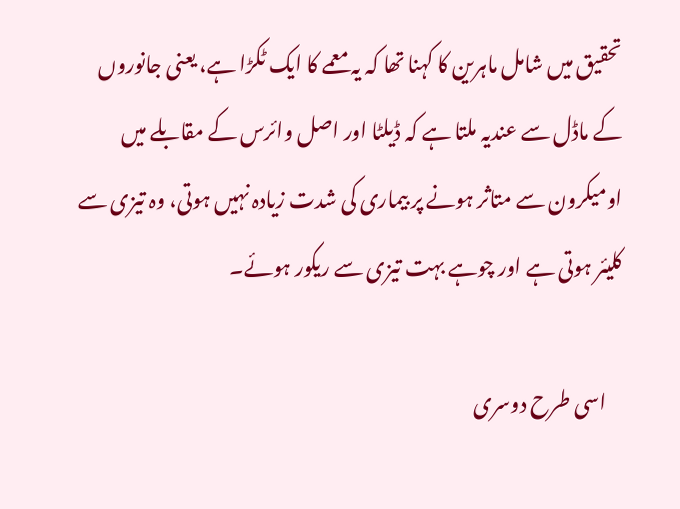تحقیق میں شامل ماہرین کا کہنا تھا کہ یہ معمے کا ایک ٹکڑا ہے، یعنی جانوروں کے ماڈل سے عندیہ ملتا ہے کہ ڈیلٹا اور اصل وائرس کے مقابلے میں اومیکرون سے متاثر ہونے پر بیماری کی شدت زیادہ نہیں ہوتی، وہ تیزی سے کلیئر ہوتی ہے اور چوہے بہت تیزی سے ریکور ہوئے۔

    اسی طرح دوسری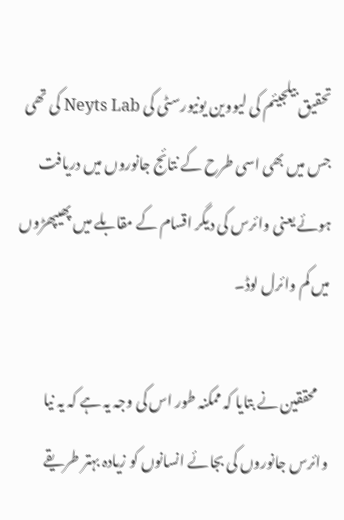تحقیق بیلجیئم کی لیووین یونیورسٹی کی Neyts Lab کی تھی جس میں بھی اسی طرح کے نتائج جانوروں میں دریافت ہوئے یعنی وائرس کی دیگر اقسام کے مقابلے میں پھیپھڑوں میں کم وائرل لوڈ۔

    محققین نے بتایا کہ ممکنہ طور اس کی وجہ یہ ہے کہ یہ نیا وائرس جانوروں کی بجائے انسانوں کو زیادہ بہتر طریقے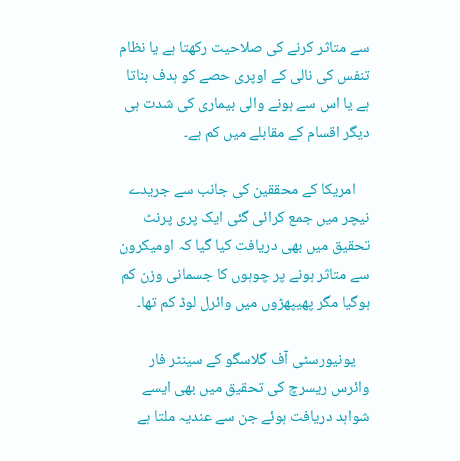سے متاثر کرنے کی صلاحیت رکھتا ہے یا نظام تنفس کی نالی کے اوپری حصے کو ہدف بناتا ہے یا اس سے ہونے والی بیماری کی شدت ہی دیگر اقسام کے مقابلے میں کم ہے۔

    امریکا کے محققین کی جانب سے جریدے نیچر میں جمع کرائی گئی ایک پری پرنٹ تحقیق میں بھی دریافت کیا گیا کہ اومیکرون سے متاثر ہونے پر چوہوں کا جسمانی وزن کم ہوگیا مگر پھیپھڑوں میں وائرل لوڈ کم تھا۔

    یونیورسٹی آف گلاسگو کے سینٹر فار وائرس ریسرچ کی تحقیق میں بھی ایسے شواہد دریافت ہوئے جن سے عندیہ ملتا ہے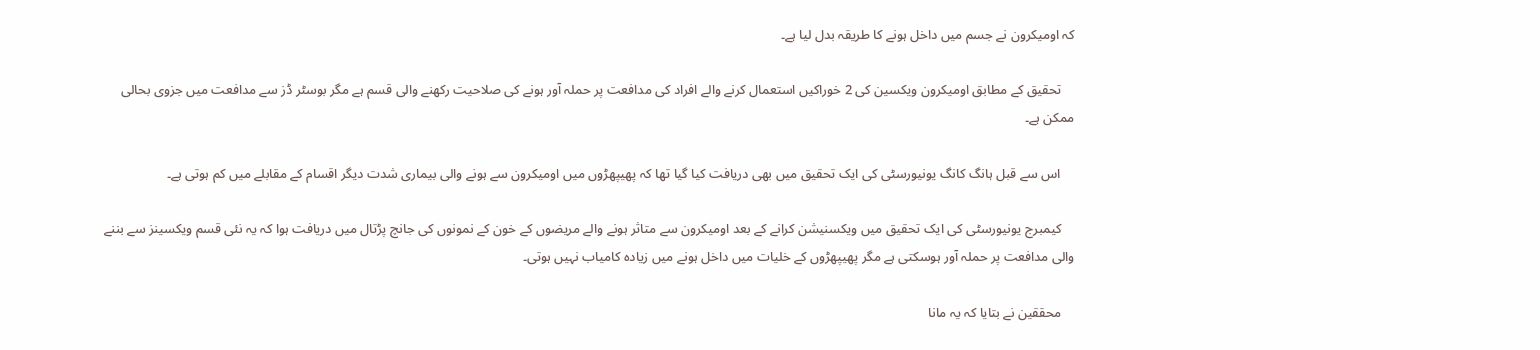کہ اومیکرون نے جسم میں داخل ہونے کا طریقہ بدل لیا ہے۔

    تحقیق کے مطابق اومیکرون ویکسین کی 2 خوراکیں استعمال کرنے والے افراد کی مدافعت پر حملہ آور ہونے کی صلاحیت رکھنے والی قسم ہے مگر بوسٹر ڈز سے مدافعت میں جزوی بحالی ممکن ہے۔

    اس سے قبل ہانگ کانگ یونیورسٹی کی ایک تحقیق میں بھی دریافت کیا گیا تھا کہ پھیپھڑوں میں اومیکرون سے ہونے والی بیماری شدت دیگر اقسام کے مقابلے میں کم ہوتی ہے۔

    کیمبرج یونیورسٹی کی ایک تحقیق میں ویکسنیشن کرانے کے بعد اومیکرون سے متاثر ہونے والے مریضوں کے خون کے نمونوں کی جانچ پڑتال میں دریافت ہوا کہ یہ نئی قسم ویکسینز سے بننے والی مدافعت پر حملہ آور ہوسکتی ہے مگر پھیپھڑوں کے خلیات میں داخل ہونے میں زیادہ کامیاب نہیں ہوتی۔

    محققین نے بتایا کہ یہ مانا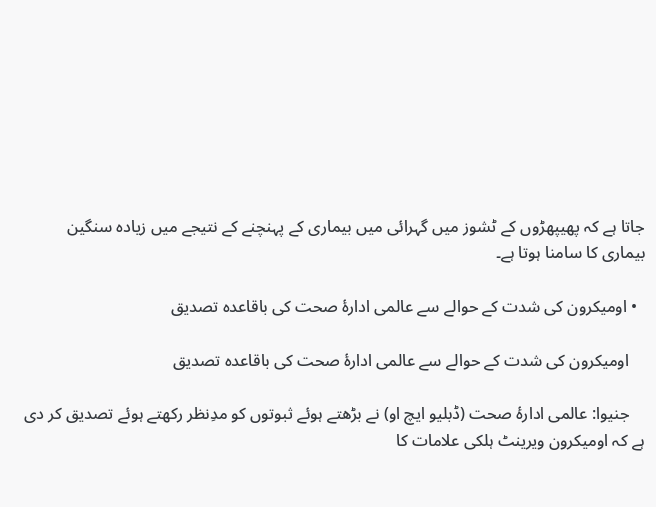جاتا ہے کہ پھیپھڑوں کے ٹشوز میں گہرائی میں بیماری کے پہنچنے کے نتیجے میں زیادہ سنگین بیماری کا سامنا ہوتا ہے۔

  • اومیکرون کی شدت کے حوالے سے عالمی ادارۂ صحت کی باقاعدہ تصدیق

    اومیکرون کی شدت کے حوالے سے عالمی ادارۂ صحت کی باقاعدہ تصدیق

    جنیوا: عالمی ادارۂ صحت (ڈبلیو ایچ او) نے بڑھتے ہوئے ثبوتوں کو مدِنظر رکھتے ہوئے تصدیق کر دی ہے کہ اومیکرون ویرینٹ ہلکی علامات کا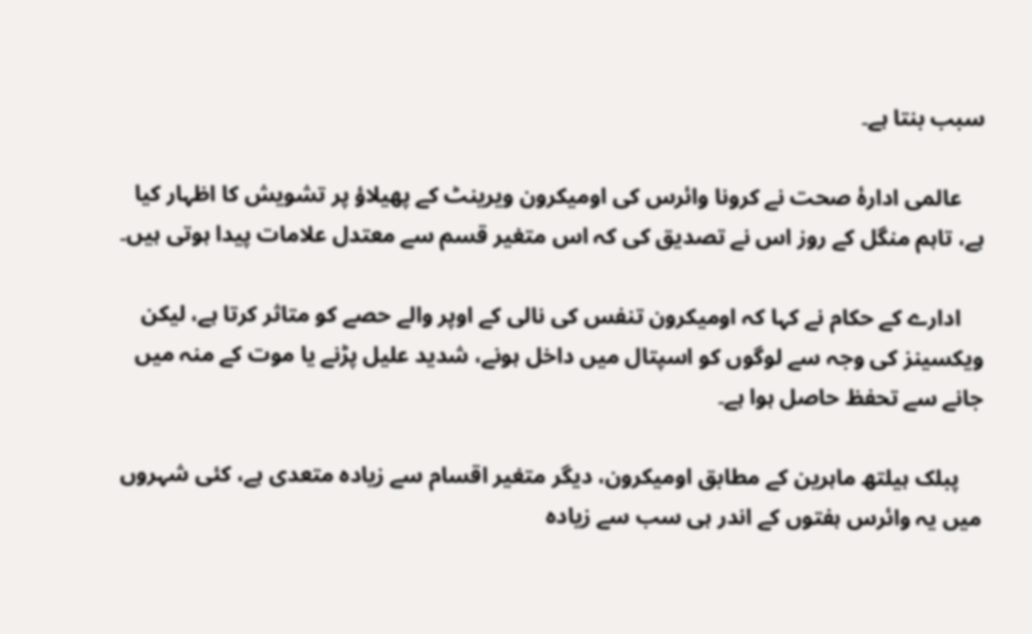سبب بنتا ہے۔

    عالمی ادارۂ صحت نے کرونا وائرس کی اومیکرون ویرینٹ کے پھیلاؤ پر تشویش کا اظہار کیا ہے، تاہم منگل کے روز اس نے تصدیق کی کہ اس متغیر قسم سے معتدل علامات پیدا ہوتی ہیں۔

    ادارے کے حکام نے کہا کہ اومیکرون تنفس کی نالی کے اوپر والے حصے کو متاثر کرتا ہے، لیکن ویکسینز کی وجہ سے لوگوں کو اسپتال میں داخل ہونے، شدید علیل پڑنے یا موت کے منہ میں جانے سے تحفظ حاصل ہوا ہے۔

    پبلک ہیلتھ ماہرین کے مطابق اومیکرون، دیگر متغیر اقسام سے زیادہ متعدی ہے، کئی شہروں میں یہ وائرس ہفتوں کے اندر ہی سب سے زیادہ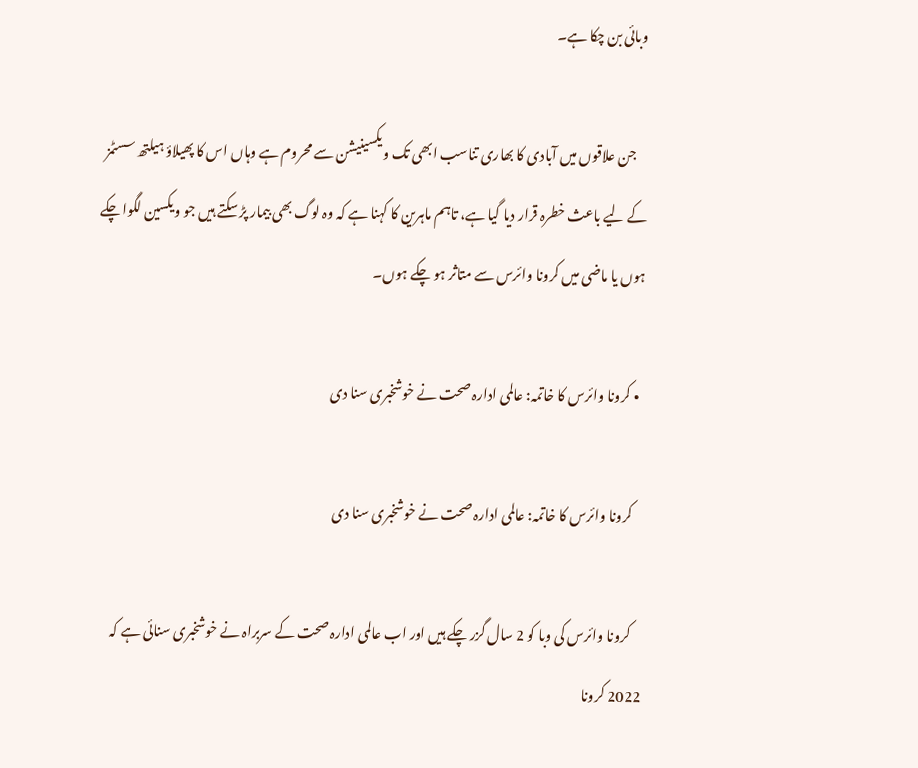وبائی بن چکا ہے۔

    جن علاقوں میں آبادی کا بھاری تناسب ابھی تک ویکسینیشن سے محروم ہے وہاں اس کا پھیلاؤ ہیلتھ سسٹمز کے لیے باعث خطرہ قرار دیا گیا ہے، تاہم ماہرین کا کہنا ہے کہ وہ لوگ بھی بیمار پڑ سکتے ہیں جو ویکسین لگوا چکے ہوں یا ماضی میں کرونا وائرس سے متاثر ہو چکے ہوں۔

  • کرونا وائرس کا خاتمہ: عالمی ادارہ صحت نے خوشخبری سنا دی

    کرونا وائرس کا خاتمہ: عالمی ادارہ صحت نے خوشخبری سنا دی

    کرونا وائرس کی وبا کو 2 سال گزر چکے ہیں اور اب عالمی ادارہ صحت کے سربراہ نے خوشخبری سنائی ہے کہ 2022 کرونا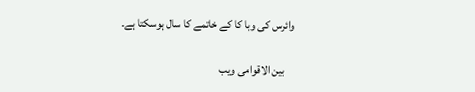وائرس کی وبا کا کے خاتمے کا سال ہوسکتا ہے۔

    بین الاقوامی ویب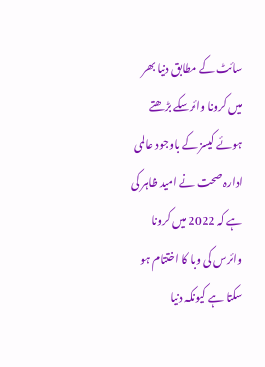سائٹ کے مطابق دنیا بھر میں کرونا وائرسکے بڑھتے ہوئے کیسز کے باوجود عالمی ادارہ صحت نے امید ظاہر کی ہے کہ 2022 میں کرونا وائرس کی وبا کا اختتام ہو سکتا ہے کیونکہ دنیا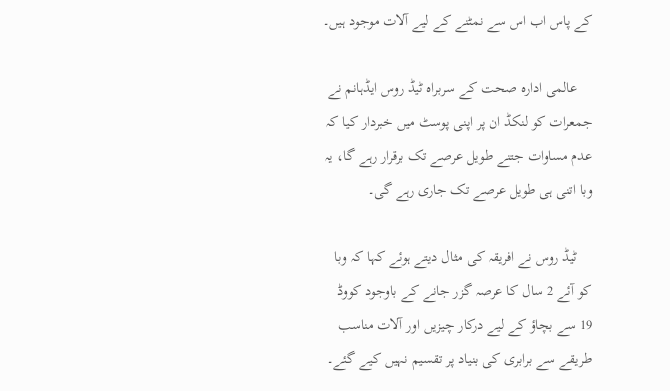کے پاس اب اس سے نمٹنے کے لیے آلات موجود ہیں۔

    عالمی ادارہ صحت کے سربراہ ٹیڈ روس ایڈہانم نے جمعرات کو لنکڈ ان پر اپنی پوسٹ میں خبردار کیا کہ عدم مساوات جتنے طویل عرصے تک برقرار رہے گا، یہ وبا اتنی ہی طویل عرصے تک جاری رہے گی۔

    ٹیڈ روس نے افریقہ کی مثال دیتے ہوئے کہا کہ وبا کو آئے 2 سال کا عرصہ گزر جانے کے باوجود کووڈ 19 سے بچاؤ کے لیے درکار چیزیں اور آلات مناسب طریقے سے برابری کی بنیاد پر تقسیم نہیں کیے گئے۔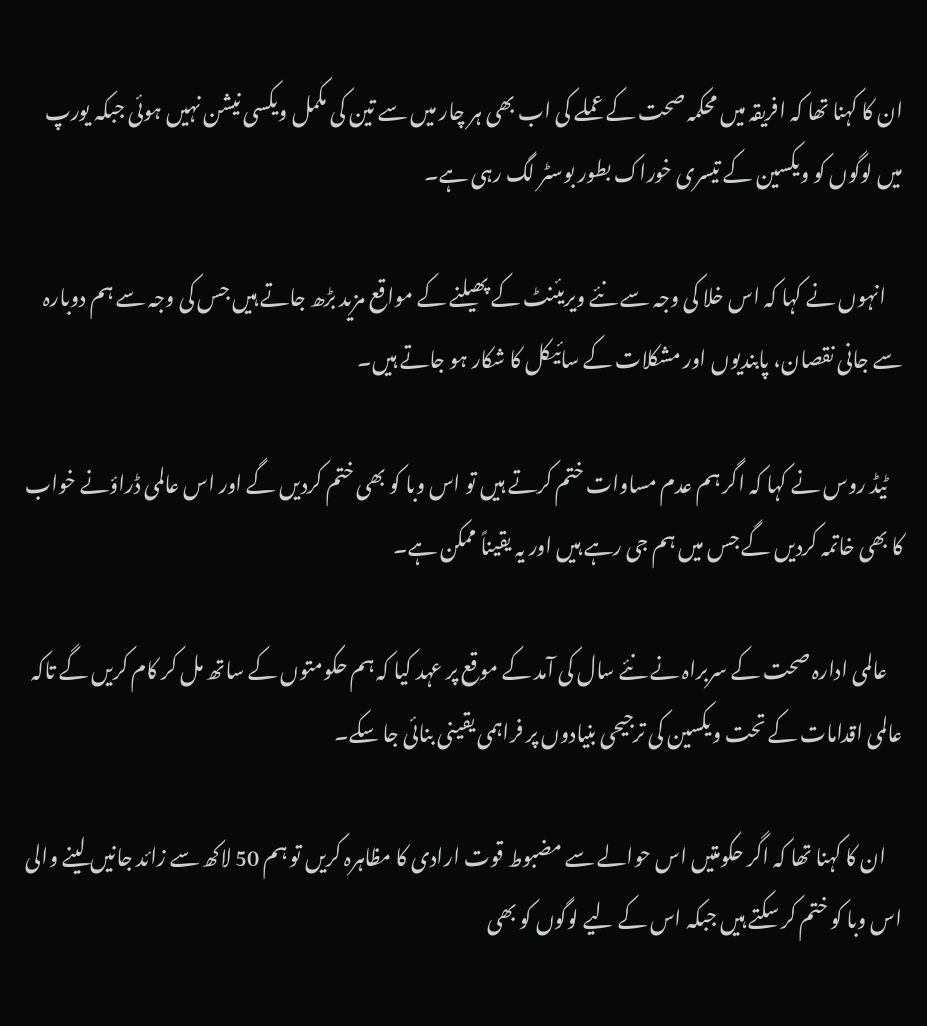ان کا کہنا تھا کہ افریقہ میں محکمہ صحت کے عملے کی اب بھی ہر چار میں سے تین کی مکمل ویکسی نیشن نہیں ہوئی جبکہ یورپ میں لوگوں کو ویکسین کے تیسری خوراک بطور بوسٹر لگ رہی ہے۔

    انہوں نے کہا کہ اس خلا کی وجہ سے نئے ویریئنٹ کے پھیلنے کے مواقع مزید بڑھ جاتے ہیں جس کی وجہ سے ہم دوبارہ سے جانی نقصان، پابندیوں اور مشکلات کے سائیکل کا شکار ہو جاتے ہیں۔

    ٹیڈ روس نے کہا کہ اگر ہم عدم مساوات ختم کرتے ہیں تو اس وبا کو بھی ختم کردیں گے اور اس عالمی ڈراؤنے خواب کا بھی خاتمہ کردیں گے جس میں ہم جی رہے ہیں اور یہ یقیناً ممکن ہے۔

    عالمی ادارہ صحت کے سربراہ نے نئے سال کی آمد کے موقع پر عہد کیا کہ ہم حکومتوں کے ساتھ مل کر کام کریں گے تاکہ عالمی اقدامات کے تحت ویکسین کی ترجیحی بنیادوں پر فراہمی یقینی بنائی جا سکے۔

    ان کا کہنا تھا کہ اگر حکومتیں اس حوالے سے مضبوط قوت ارادی کا مظاہرہ کریں تو ہم 50 لاکھ سے زائد جانیں لینے والی اس وبا کو ختم کر سکتے ہیں جبکہ اس کے لیے لوگوں کو بھی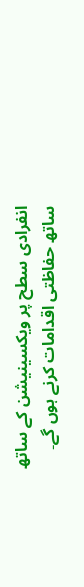انفرادی سطح پر ویکسینیشن کے ساتھ ساتھ حفاظتی اقدامات کرنے ہوں گے۔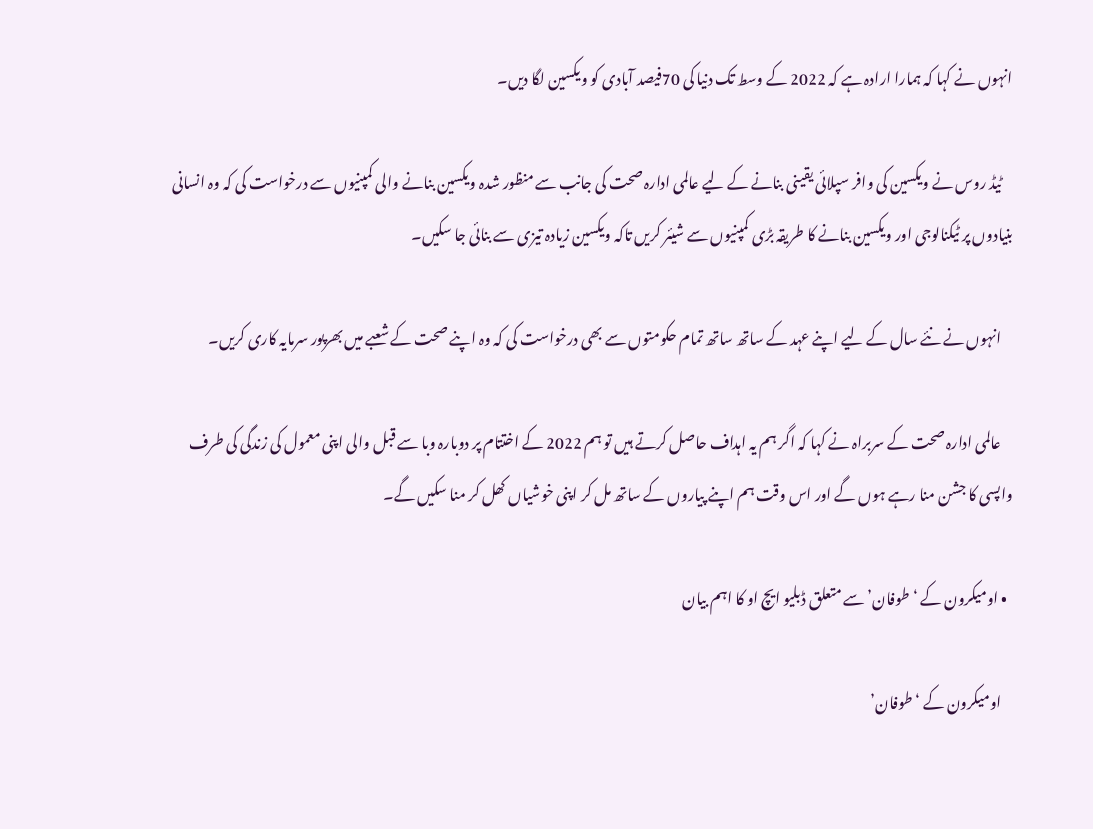انہوں نے کہا کہ ہمارا ارادہ ہے کہ 2022 کے وسط تک دنیا کی 70فیصد آبادی کو ویکسین لگا دیں۔

    ٹیڈ روس نے ویکسین کی وافر سپلائی یقینی بنانے کے لیے عالمی ادارہ صحت کی جانب سے منظور شدہ ویکسین بنانے والی کمپنیوں سے درخواست کی کہ وہ انسانی بنیادوں پر ٹیکنالوجی اور ویکسین بنانے کا طریقہ بڑی کمپنیوں سے شیئر کریں تاکہ ویکسین زیادہ تیزی سے بنائی جا سکیں۔

    انہوں نے نئے سال کے لیے اپنے عہد کے ساتھ ساتھ تمام حکومتوں سے بھی درخواست کی کہ وہ اپنے صحت کے شعبے میں بھرپور سرمایہ کاری کریں۔

    عالمی ادارہ صحت کے سربراہ نے کہا کہ اگر ہم یہ اہداف حاصل کرتے ہیں تو ہم 2022 کے اختتام پر دوبارہ وبا سے قبل والی اپنی معمول کی زندگی کی طرف واپسی کا جشن منا رہے ہوں گے اور اس وقت ہم اپنے پیاروں کے ساتھ مل کر اپنی خوشیاں کھل کر منا سکیں گے۔

  • اومیکرون کے ‘طوفان’ سے متعلق ڈبلیو ایچ او کا اہم بیان

    اومیکرون کے ‘طوفان’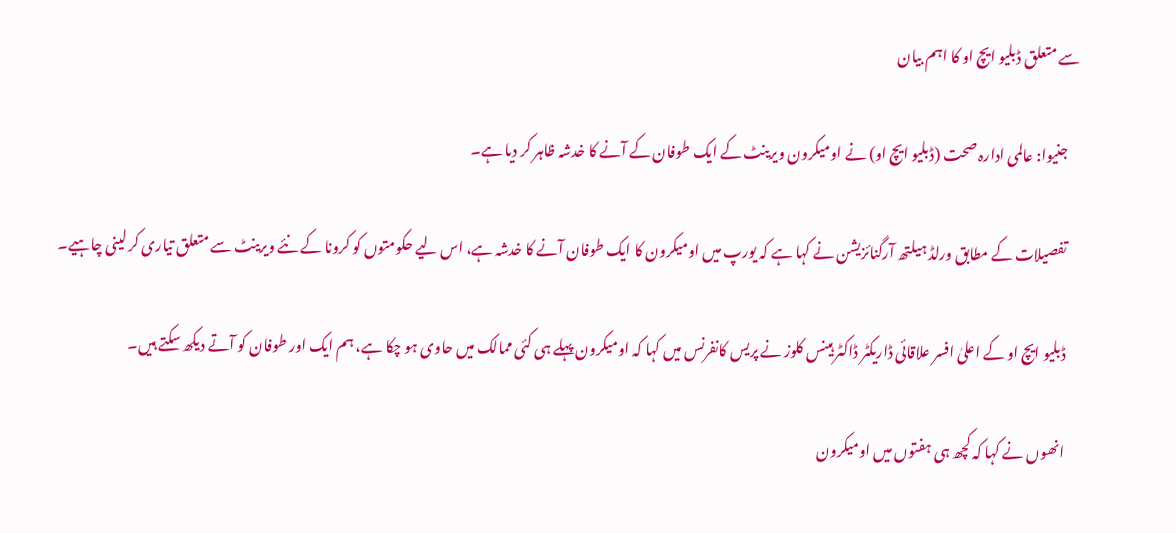سے متعلق ڈبلیو ایچ او کا اہم بیان

    جنیوا: عالمی ادارہ صحت (ڈبلیو ایچ او) نے اومیکرون ویرینٹ کے ایک طوفان کے آنے کا خدشہ ظاہر کر دیا ہے۔

    تفصیلات کے مطابق ورلڈ ہیلتھ آرگنائزیشن نے کہا ہے کہ یورپ میں اومیکرون کا ایک طوفان آنے کا خدشہ ہے، اس لیے حکومتوں کو کرونا کے نئے ویرینٹ سے متعلق تیاری کر لینی چاہیے۔

    ڈبلیو ایچ او کے اعلیٰ افسر علاقائی ڈاریکٹر ڈاکٹر ہینس کلوز نے پریس کانفرنس میں کہا کہ اومیکرون پہلے ہی کئی ممالک میں حاوی ہو چکا ہے، ہم ایک اور طوفان کو آتے دیکھ سکتے ہیں۔

    انھوں نے کہا کہ کچھ ہی ہفتوں میں اومیکرون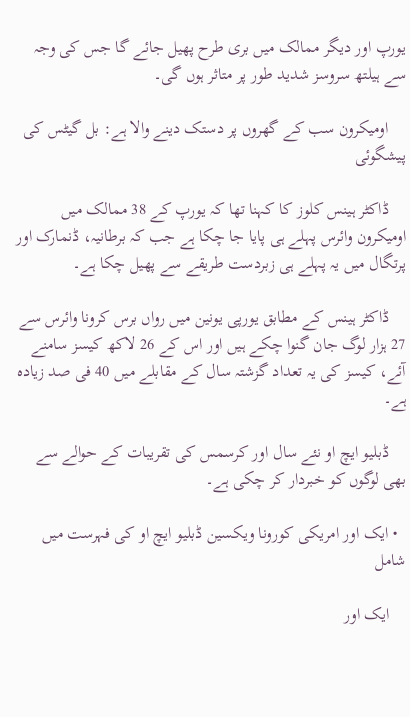یورپ اور دیگر ممالک میں بری طرح پھیل جائے گا جس کی وجہ سے ہیلتھ سروسز شدید طور پر متاثر ہوں گی۔

    اومیکرون سب کے گھروں‌ پر دستک دینے والا ہے: بل گیٹس کی پیشگوئی

    ڈاکٹر ہینس کلوز کا کہنا تھا کہ یورپ کے 38 ممالک میں اومیکرون وائرس پہلے ہی پایا جا چکا ہے جب کہ برطانیہ، ڈنمارک اور پرتگال میں یہ پہلے ہی زبردست طریقے سے پھیل چکا ہے۔

    ڈاکٹر ہینس کے مطابق یورپی یونین میں رواں برس کرونا وائرس سے 27 ہزار لوگ جان گنوا چکے ہیں اور اس کے 26 لاکھ کیسز سامنے آئے، کیسز کی یہ تعداد گزشتہ سال کے مقابلے میں 40 فی صد زیادہ ہے۔

    ڈبلیو ایچ او نئے سال اور کرسمس کی تقریبات کے حوالے سے بھی لوگوں کو خبردار کر چکی ہے۔

  • ایک اور امریکی کورونا ویکسین ڈبلیو ایچ او کی فہرست میں شامل

    ایک اور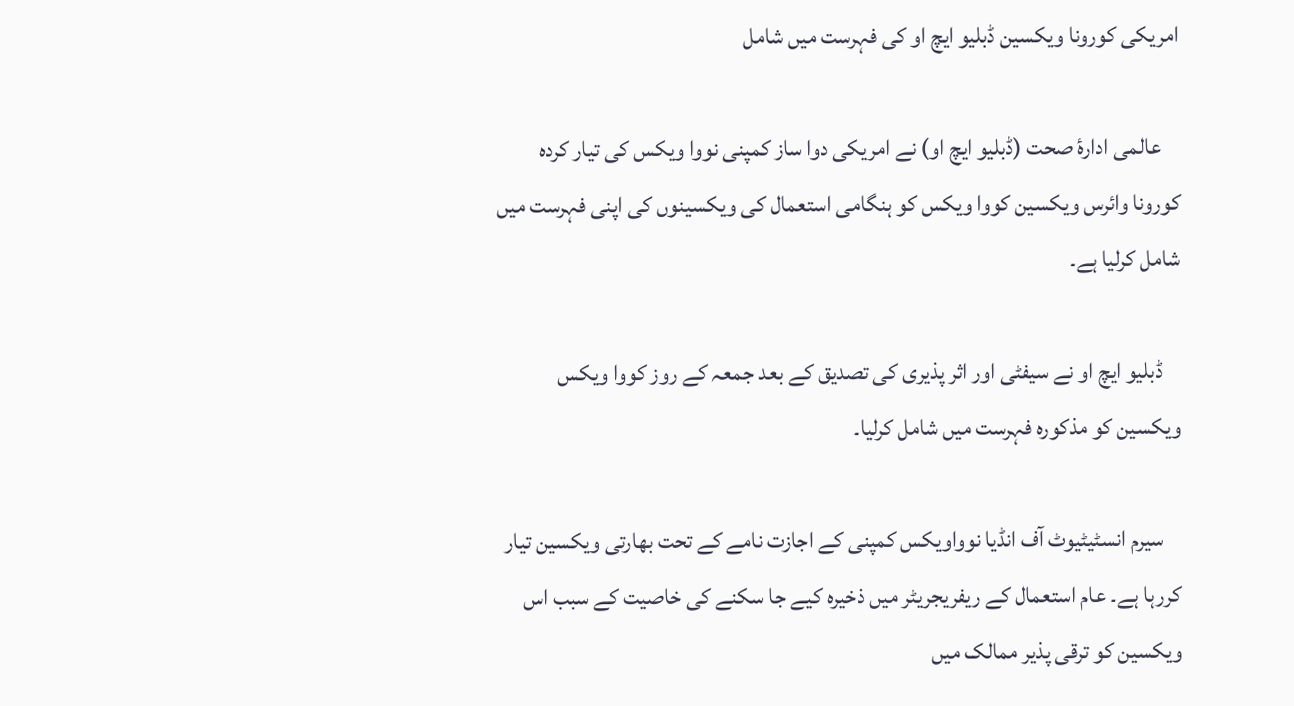امریکی کورونا ویکسین ڈبلیو ایچ او کی فہرست میں شامل

    عالمی ادارۂ صحت (ڈبلیو ایچ او) نے امریکی دوا ساز کمپنی نووا ویکس کی تیار کردہ کورونا وائرس ویکسین کووا ویکس کو ہنگامی استعمال کی ویکسینوں کی اپنی فہرست میں شامل کرلیا ہے۔

    ڈبلیو ایچ او نے سیفٹی اور اثر پذیری کی تصدیق کے بعد جمعہ کے روز کووا ویکس ویکسین کو مذکورہ فہرست میں شامل کرلیا۔

    سیرم انسٹیٹیوٹ آف انڈیا نوواویکس کمپنی کے اجازت نامے کے تحت بھارتی ویکسین تیار کررہا ہے۔ عام استعمال کے ریفریجریٹر میں ذخیرہ کیے جا سکنے کی خاصیت کے سبب اس ویکسین کو ترقی پذیر ممالک میں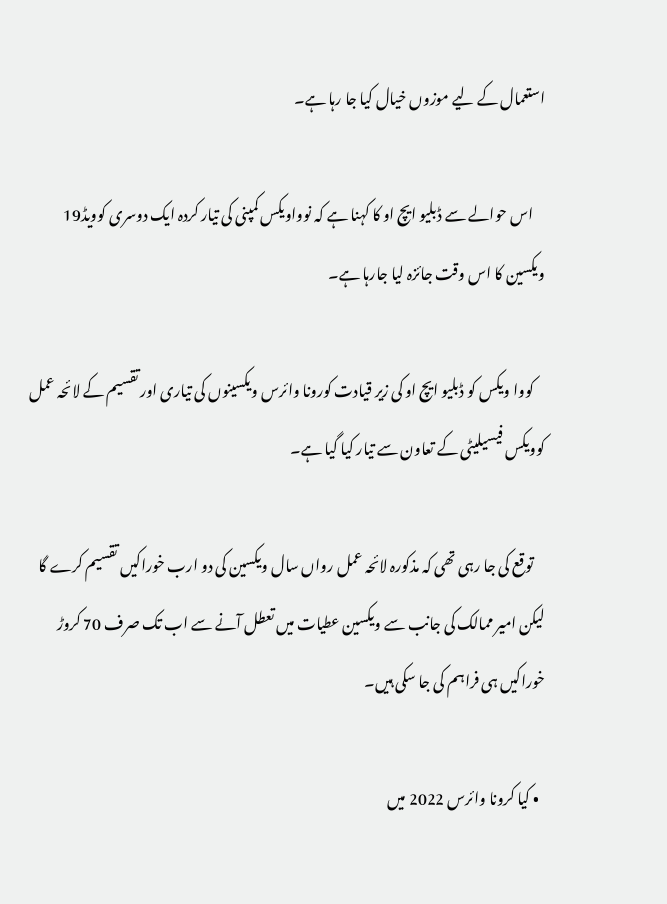استعمال کے لیے موزوں خیال کیا جا رہا ہے۔

    اس حوالے سے ڈبلیو ایچ او کا کہنا ہے کہ نوواویکس کمپنی کی تیار کردہ ایک دوسری کوویڈ19 ویکسین کا اس وقت جائزہ لیا جارہا ہے۔

    کووا ویکس کو ڈبلیو ایچ او کی زیر قیادت کورونا وائرس ویکسینوں کی تیاری اور تقسیم کے لائحہ عمل کوویکس فیسیلیٹی کے تعاون سے تیار کیا گیا ہے۔

    توقع کی جا رہی تھی کہ مذکورہ لائحہ عمل رواں سال ویکسین کی دو ارب خوراکیں تقسیم کرے گا لیکن امیر ممالک کی جانب سے ویکسین عطیات میں تعطل آنے سے اب تک صرف 70 کروڑ خوراکیں ہی فراہم کی جا سکی ہیں۔

  • کیا کرونا وائرس 2022 میں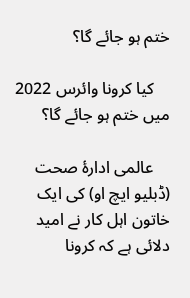ختم ہو جائے گا؟

    کیا کرونا وائرس 2022 میں ختم ہو جائے گا؟

    عالمی ادارۂ صحت (ڈبلیو ایچ او) کی ایک خاتون اہل کار نے امید دلائی ہے کہ کرونا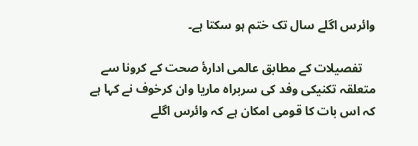وائرس اگلے سال تک ختم ہو سکتا ہے۔

    تفصیلات کے مطابق عالمی ادارۂ صحت کے کرونا سے متعلقہ تکنیکی وفد کی سربراہ ماریا وان کرخوف نے کہا ہے کہ اس بات کا قومی امکان ہے کہ وائرس اگلے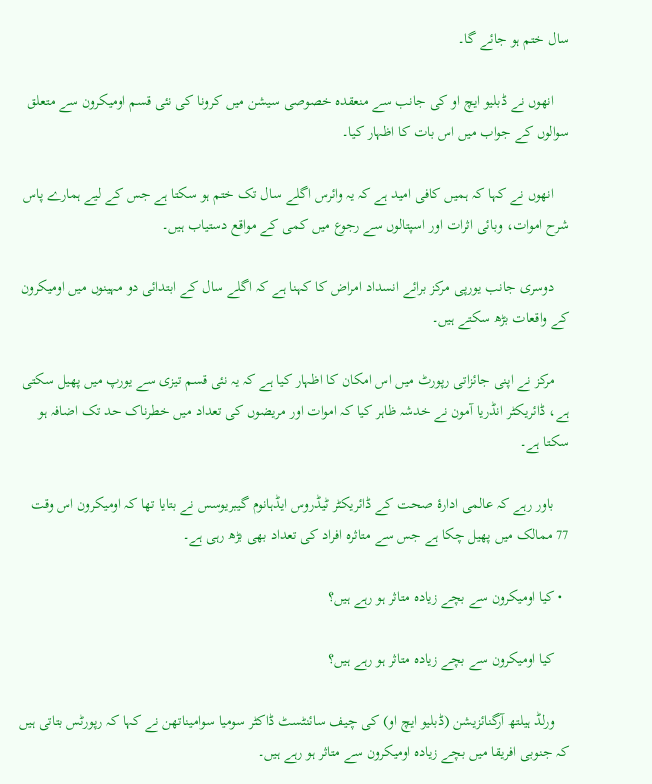سال ختم ہو جائے گا۔

    انھوں نے ڈبلیو ایچ او کی جانب سے منعقدہ خصوصی سیشن میں کرونا کی نئی قسم اومیکرون سے متعلق سوالوں کے جواب میں اس بات کا اظہار کیا۔

    انھوں نے کہا کہ ہمیں کافی امید ہے کہ یہ وائرس اگلے سال تک ختم ہو سکتا ہے جس کے لیے ہمارے پاس شرح اموات، وبائی اثرات اور اسپتالوں سے رجوع میں کمی کے مواقع دستیاب ہیں۔

    دوسری جانب یورپی مرکز برائے انسداد امراض کا کہنا ہے کہ اگلے سال کے ابتدائی دو مہینوں میں اومیکرون کے واقعات بڑھ سکتے ہیں۔

    مرکز نے اپنی جائزاتی رپورٹ میں اس امکان کا اظہار کیا ہے کہ یہ نئی قسم تیزی سے یورپ میں پھیل سکتی ہے، ڈائریکٹر انڈریا آمون نے خدشہ ظاہر کیا کہ اموات اور مریضوں کی تعداد میں خطرناک حد تک اضافہ ہو سکتا ہے۔

    باور رہے کہ عالمی ادارۂ صحت کے ڈائریکٹر ٹیڈروس ایڈہانوم گیبریوسس نے بتایا تھا کہ اومیکرون اس وقت 77 ممالک میں پھیل چکا ہے جس سے متاثرہ افراد کی تعداد بھی بڑھ رہی ہے۔

  • کیا اومیکرون سے بچے زیادہ متاثر ہو رہے ہیں؟

    کیا اومیکرون سے بچے زیادہ متاثر ہو رہے ہیں؟

    ورلڈ ہیلتھ آرگنائزیشن (ڈبلیو ایچ او) کی چیف سائنٹسٹ ڈاکٹر سومیا سوامیناتھن نے کہا کہ رپورٹس بتاتی ہیں کہ جنوبی افریقا میں بچے زیادہ اومیکرون سے متاثر ہو رہے ہیں۔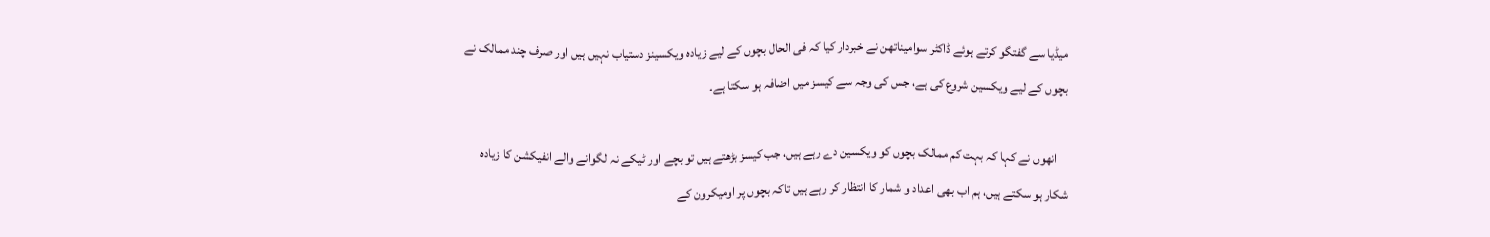میڈیا سے گفتگو کرتے ہوئے ڈاکٹر سوامیناتھن نے خبردار کیا کہ فی الحال بچوں کے لیے زیادہ ویکسینز دستیاب نہیں ہیں اور صرف چند ممالک نے بچوں کے لیے ویکسین شروع کی ہے، جس کی وجہ سے کیسز میں اضافہ ہو سکتا ہے۔

    انھوں نے کہا کہ بہت کم ممالک بچوں کو ویکسین دے رہے ہیں، جب کیسز بڑھتے ہیں تو بچے اور ٹیکے نہ لگوانے والے انفیکشن کا زیادہ شکار ہو سکتے ہیں، ہم اب بھی اعداد و شمار کا انتظار کر رہے ہیں تاکہ بچوں پر اومیکرون کے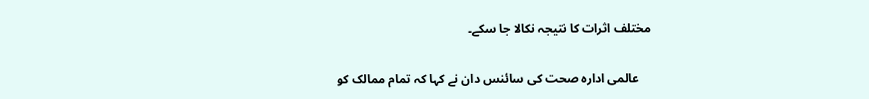مختلف اثرات کا نتیجہ نکالا جا سکے۔

    عالمی ادارہ صحت کی سائنس دان نے کہا کہ تمام ممالک کو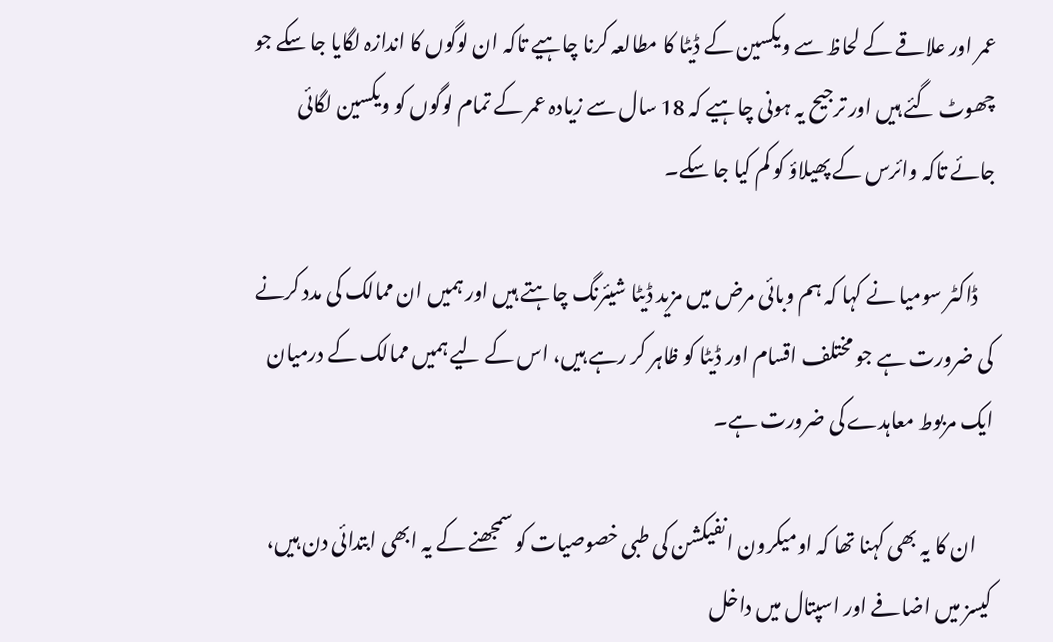عمر اور علاقے کے لحاظ سے ویکسین کے ڈیٹا کا مطالعہ کرنا چاہیے تاکہ ان لوگوں کا اندازہ لگایا جا سکے جو چھوٹ گئے ہیں اور ترجیح یہ ہونی چاہیے کہ 18 سال سے زیادہ عمر کے تمام لوگوں کو ویکسین لگائی جائے تاکہ وائرس کے پھیلاؤ کو کم کیا جا سکے۔

    ڈاکٹر سومیا نے کہا کہ ہم وبائی مرض میں مزید ڈیٹا شیئرنگ چاہتے ہیں اور ہمیں ان ممالک کی مدد کرنے کی ضرورت ہے جو مختلف اقسام اور ڈیٹا کو ظاہر کر رہے ہیں، اس کے لیے ہمیں ممالک کے درمیان ایک مربوط معاہدے کی ضرورت ہے۔

    ان کا یہ بھی کہنا تھا کہ اومیکرون انفیکشن کی طبی خصوصیات کو سمجھنے کے یہ ابھی ابتدائی دن ہیں، کیسز میں اضافے اور اسپتال میں داخل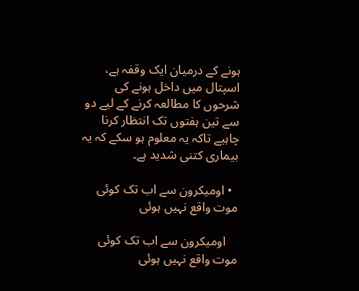ہونے کے درمیان ایک وقفہ ہے، اسپتال میں داخل ہونے کی شرحوں کا مطالعہ کرنے کے لیے دو سے تین ہفتوں تک انتظار کرنا چاہیے تاکہ یہ معلوم ہو سکے کہ یہ بیماری کتنی شدید ہے۔

  • اومیکرون سے اب تک کوئی موت واقع نہیں ہوئی

    اومیکرون سے اب تک کوئی موت واقع نہیں ہوئی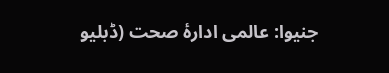جنیوا: عالمی ادارۂ صحت (ڈبلیو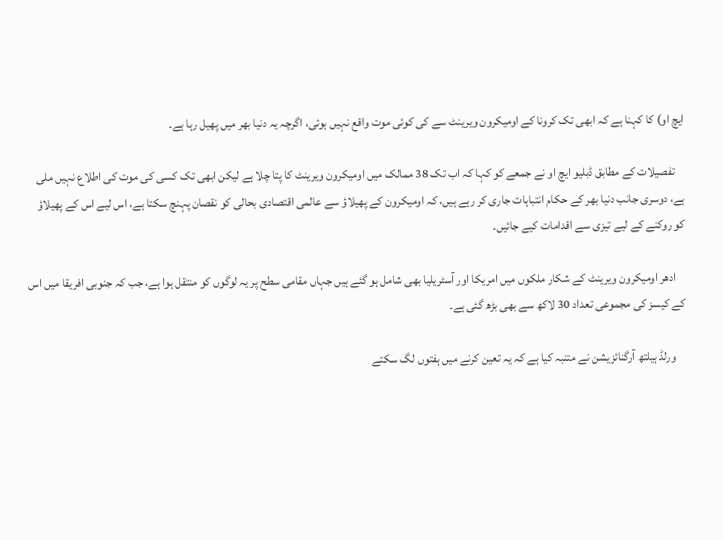ایچ او) کا کہنا ہے کہ ابھی تک کرونا کے اومیکرون ویرینٹ سے کی کوئی موت واقع نہیں ہوئی، اگرچہ یہ دنیا بھر میں پھیل رہا ہے۔

    تفصیلات کے مطابق ڈبلیو ایچ او نے جمعے کو کہا کہ اب تک 38 ممالک میں اومیکرون ویرینٹ کا پتا چلا ہے لیکن ابھی تک کسی کی موت کی اطلاع نہیں ملی ہے، دوسری جانب دنیا بھر کے حکام انتباہات جاری کر رہے ہیں، کہ اومیکرون کے پھیلاؤ سے عالمی اقتصادی بحالی کو نقصان پہنچ سکتا ہے، اس لیے اس کے پھیلاؤ کو روکنے کے لیے تیزی سے اقدامات کیے جائیں۔

    ادھر اومیکرون ویرینٹ کے شکار ملکوں میں امریکا اور آسٹریلیا بھی شامل ہو گئے ہیں جہاں مقامی سطح پر یہ لوگوں کو منتقل ہوا ہے، جب کہ جنوبی افریقا میں اس کے کیسز کی مجموعی تعداد 30 لاکھ سے بھی بڑھ گئی ہے۔

    ورلڈ ہیلتھ آرگنائزیشن نے متنبہ کیا ہے کہ یہ تعین کرنے میں ہفتوں لگ سکتے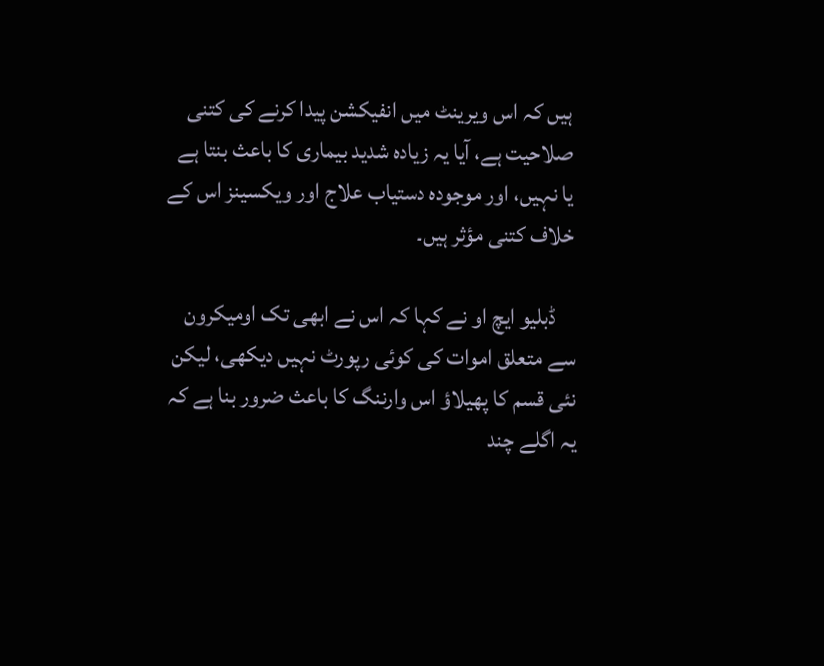ہیں کہ اس ویرینٹ میں انفیکشن پیدا کرنے کی کتنی صلاحیت ہے، آیا یہ زیادہ شدید بیماری کا باعث بنتا ہے یا نہیں، اور موجودہ دستیاب علاج اور ویکسینز اس کے خلاف کتنی مؤثر ہیں۔

    ڈبلیو ایچ او نے کہا کہ اس نے ابھی تک اومیکرون سے متعلق اموات کی کوئی رپورٹ نہیں دیکھی، لیکن نئی قسم کا پھیلاؤ اس وارننگ کا باعث ضرور بنا ہے کہ یہ اگلے چند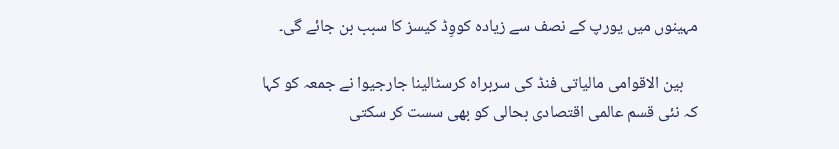مہینوں میں یورپ کے نصف سے زیادہ کووِڈ کیسز کا سبب بن جائے گی۔

    بین الاقوامی مالیاتی فنڈ کی سربراہ کرسٹالینا جارجیوا نے جمعہ کو کہا کہ نئی قسم عالمی اقتصادی بحالی کو بھی سست کر سکتی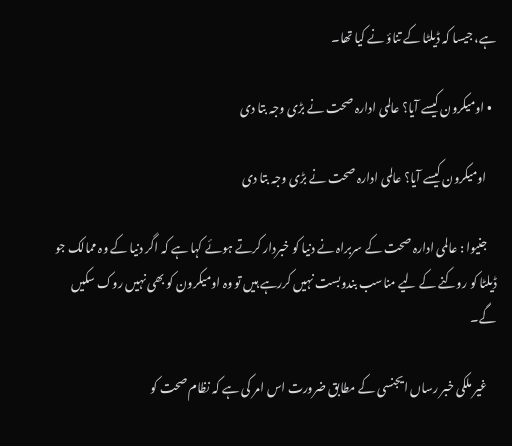ہے، جیسا کہ ڈیلٹا کے تناؤ نے کیا تھا۔

  • اومیکرون کیسے آیا؟ عالمی ادارہ صحت نے بڑی وجہ بتا دی

    اومیکرون کیسے آیا؟ عالمی ادارہ صحت نے بڑی وجہ بتا دی

    جنیوا : عالمی ادارہ صحت کے سربراہ نے دنیا کو خبردار کرتے ہوئے کہا ہے کہ اگر دنیا کے وہ ممالک جو ڈیلٹا کو روکنے کے لیے مناسب بندوبست نہیں کررہے ہیں تو وہ اومیکرون کو بھی نہیں روک سکیں گے۔

    غیر ملکی خبر رساں ایجنسی کے مطابق ضرورت اس امر کی ہے کہ نظام صحت کو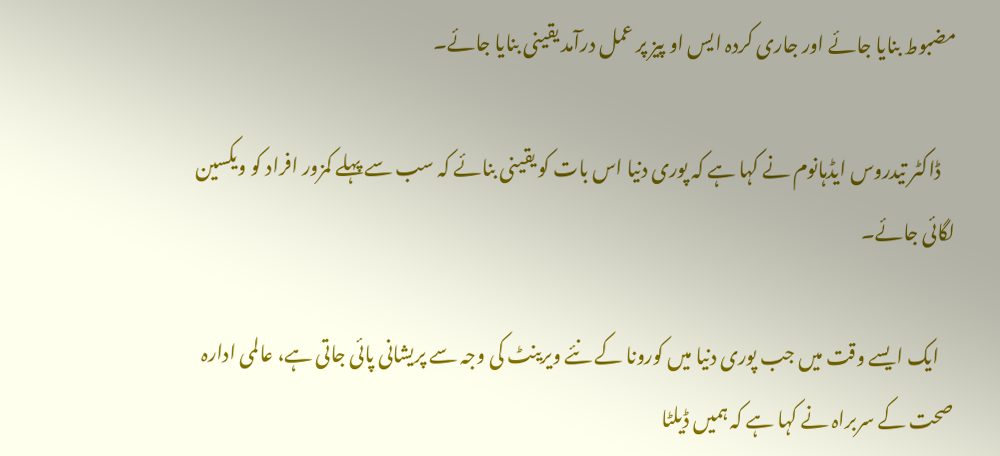مضبوط بنایا جائے اور جاری کردہ ایس او پیز پر عمل درآمد یقینی بنایا جائے۔

    ڈاکٹر تیدروس ایڈہانوم نے کہا ہے کہ پوری دنیا اس بات کو یقینی بنائے کہ سب سے پہلے کمزور افراد کو ویکسین لگائی جائے۔

    ایک ایسے وقت میں جب پوری دنیا میں کورونا کے نئے ویرینٹ کی وجہ سے پریشانی پائی جاتی ہے، عالمی ادارہ صحت کے سربراہ نے کہا ہے کہ ہمیں ڈیلٹا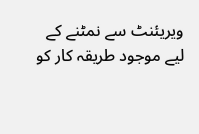ویریئنٹ سے نمٹنے کے لیے موجود طریقہ کار کو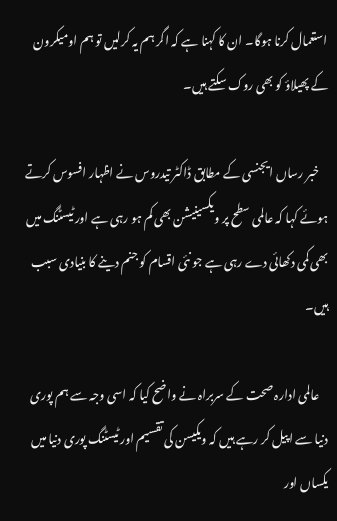استعمال کرنا ہوگا۔ ان کا کہنا ہے کہ اگر ہم یہ کرلیں تو ہم اومیکرون کے پھیلاؤ کو بھی روک سکتے ہیں۔

    خبر رساں ایجنسی کے مطابق ڈاکٹر تیدروس نے اظہار افسوس کرتے ہوئے کہا کہ عالمی سطح پر ویکسینیشن بھی کم ہو رہی ہے اور ٹیسٹنگ میں بھی کمی دکھائی دے رہی ہے جو نئی اقسام کو جنم دینے کا بنیادی سبب ہیں۔

    عالمی ادارہ صحت کے سربراہ نے واضح کیا کہ اسی وجہ سے ہم پوری دنیا سے اپیل کر رہے ہیں کہ ویکیسن کی تقسیم اور ٹیسٹنگ پوری دنیا میں یکساں اور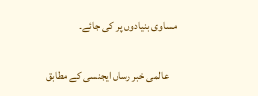مساوی بنیادوں پر کی جائے۔

    عالمی خبر رساں ایجنسی کے مطابق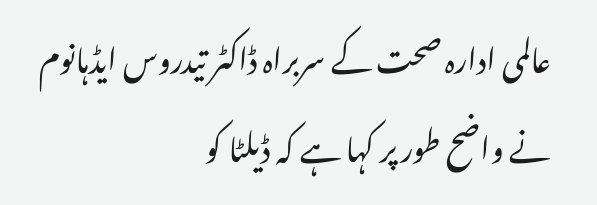عالمی ادارہ صحت کے سربراہ ڈاکٹر تیدروس ایڈہانوم نے واضح طور پر کہا ہے کہ ڈیلٹا کو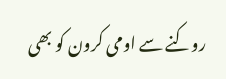روکنے سے اومی کرون کو بھی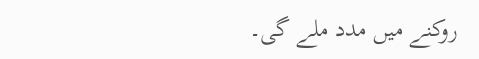روکنے میں مدد ملے گی۔